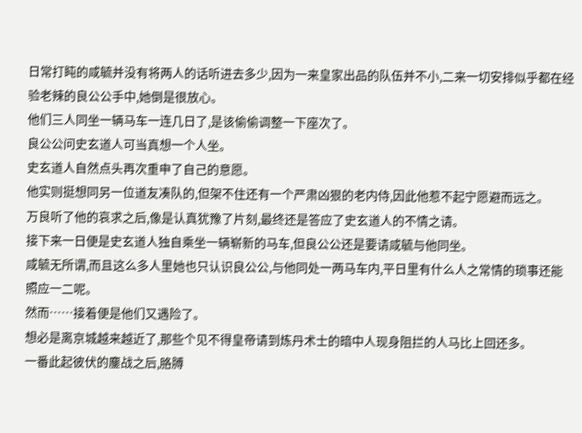日常打盹的咸毓并没有将两人的话听进去多少,因为一来皇家出品的队伍并不小,二来一切安排似乎都在经验老辣的良公公手中,她倒是很放心。
他们三人同坐一辆马车一连几日了,是该偷偷调整一下座次了。
良公公问史玄道人可当真想一个人坐。
史玄道人自然点头再次重申了自己的意愿。
他实则挺想同另一位道友凑队的,但架不住还有一个严肃凶狠的老内侍,因此他惹不起宁愿避而远之。
万良听了他的哀求之后,像是认真犹豫了片刻,最终还是答应了史玄道人的不情之请。
接下来一日便是史玄道人独自乘坐一辆崭新的马车,但良公公还是要请咸毓与他同坐。
咸毓无所谓,而且这么多人里她也只认识良公公,与他同处一两马车内,平日里有什么人之常情的琐事还能照应一二呢。
然而……接着便是他们又遇险了。
想必是离京城越来越近了,那些个见不得皇帝请到炼丹术士的暗中人现身阻拦的人马比上回还多。
一番此起彼伏的鏖战之后,胳膊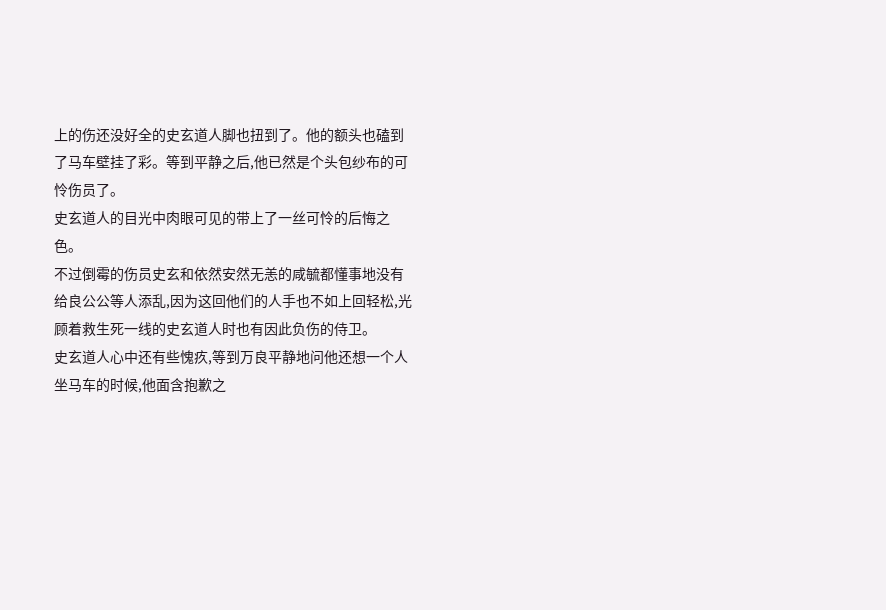上的伤还没好全的史玄道人脚也扭到了。他的额头也磕到了马车壁挂了彩。等到平静之后,他已然是个头包纱布的可怜伤员了。
史玄道人的目光中肉眼可见的带上了一丝可怜的后悔之色。
不过倒霉的伤员史玄和依然安然无恙的咸毓都懂事地没有给良公公等人添乱,因为这回他们的人手也不如上回轻松,光顾着救生死一线的史玄道人时也有因此负伤的侍卫。
史玄道人心中还有些愧疚,等到万良平静地问他还想一个人坐马车的时候,他面含抱歉之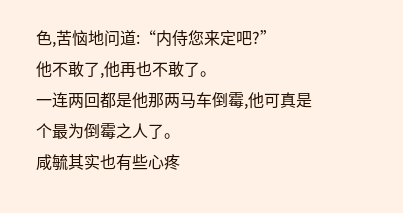色,苦恼地问道:“内侍您来定吧?”
他不敢了,他再也不敢了。
一连两回都是他那两马车倒霉,他可真是个最为倒霉之人了。
咸毓其实也有些心疼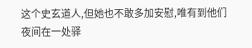这个史玄道人,但她也不敢多加安慰,唯有到他们夜间在一处驿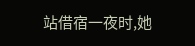站借宿一夜时,她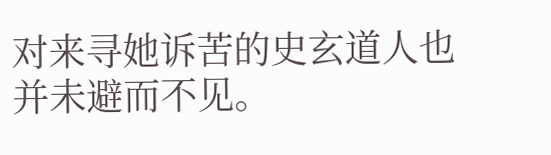对来寻她诉苦的史玄道人也并未避而不见。